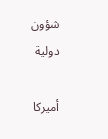شؤون دولية

أميركا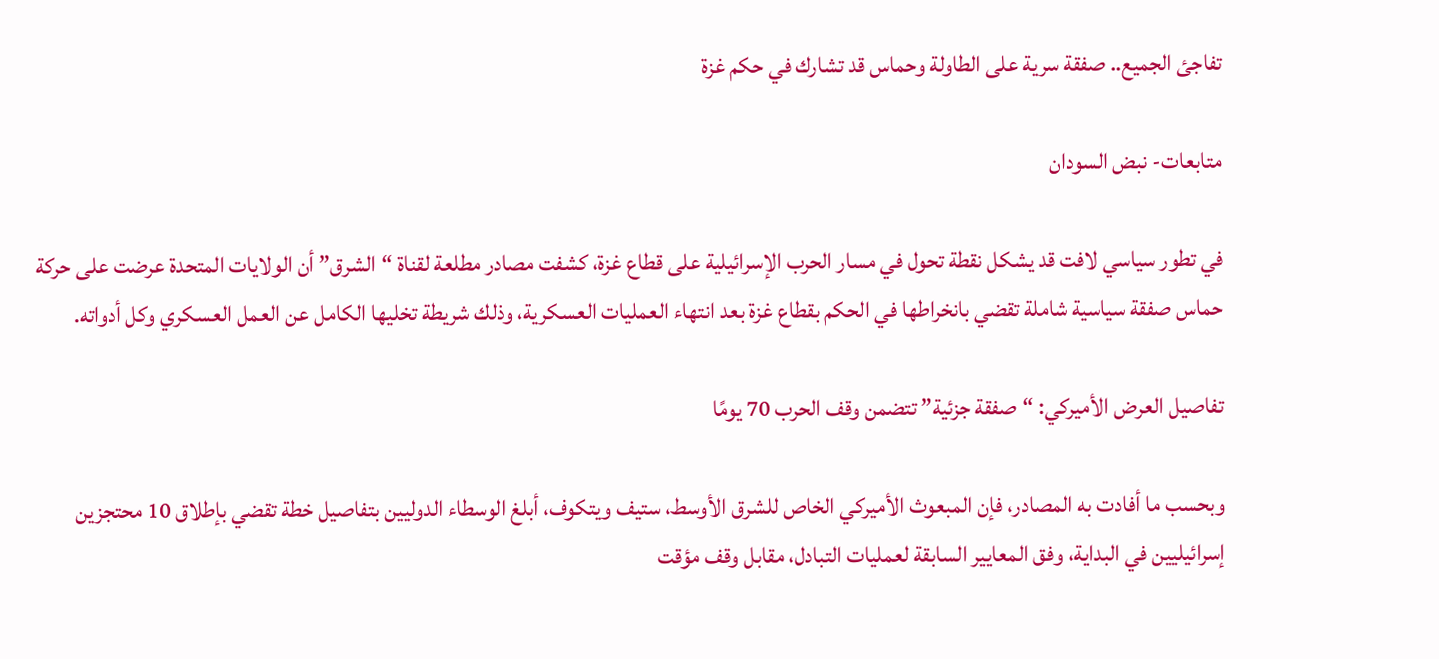تفاجئ الجميع.. صفقة سرية على الطاولة وحماس قد تشارك في حكم غزة

متابعات- نبض السودان

في تطور سياسي لافت قد يشكل نقطة تحول في مسار الحرب الإسرائيلية على قطاع غزة، كشفت مصادر مطلعة لقناة “الشرق” أن الولايات المتحدة عرضت على حركة حماس صفقة سياسية شاملة تقضي بانخراطها في الحكم بقطاع غزة بعد انتهاء العمليات العسكرية، وذلك شريطة تخليها الكامل عن العمل العسكري وكل أدواته.

تفاصيل العرض الأميركي: “صفقة جزئية” تتضمن وقف الحرب 70 يومًا

وبحسب ما أفادت به المصادر، فإن المبعوث الأميركي الخاص للشرق الأوسط، ستيف ويتكوف، أبلغ الوسطاء الدوليين بتفاصيل خطة تقضي بإطلاق 10 محتجزين إسرائيليين في البداية، وفق المعايير السابقة لعمليات التبادل، مقابل وقف مؤقت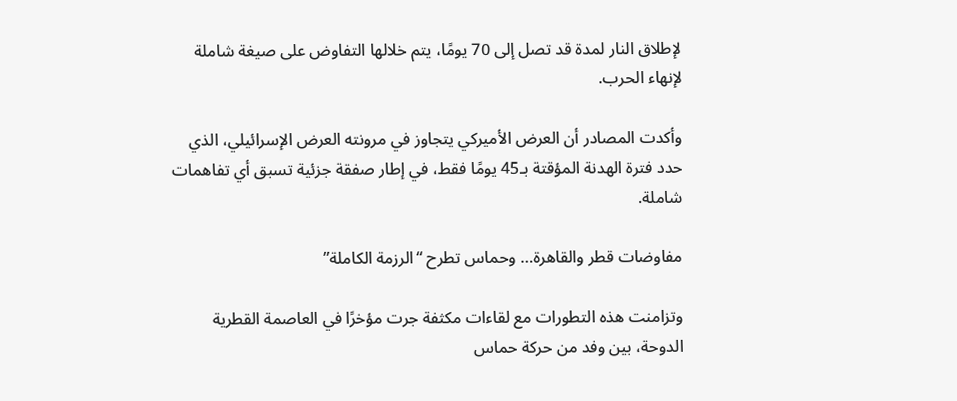لإطلاق النار لمدة قد تصل إلى 70 يومًا، يتم خلالها التفاوض على صيغة شاملة لإنهاء الحرب.

وأكدت المصادر أن العرض الأميركي يتجاوز في مرونته العرض الإسرائيلي، الذي حدد فترة الهدنة المؤقتة بـ45 يومًا فقط، في إطار صفقة جزئية تسبق أي تفاهمات شاملة.

مفاوضات قطر والقاهرة… وحماس تطرح “الرزمة الكاملة”

وتزامنت هذه التطورات مع لقاءات مكثفة جرت مؤخرًا في العاصمة القطرية الدوحة، بين وفد من حركة حماس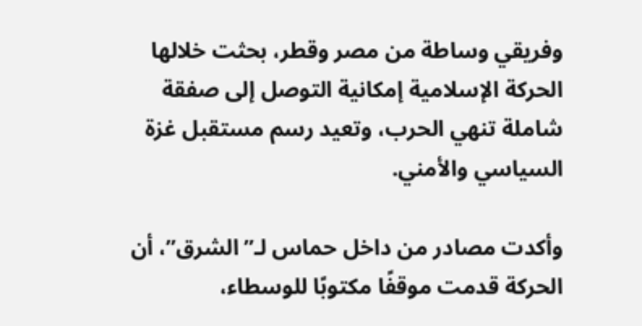وفريقي وساطة من مصر وقطر، بحثت خلالها الحركة الإسلامية إمكانية التوصل إلى صفقة شاملة تنهي الحرب، وتعيد رسم مستقبل غزة السياسي والأمني.

وأكدت مصادر من داخل حماس لـ”الشرق”، أن الحركة قدمت موقفًا مكتوبًا للوسطاء،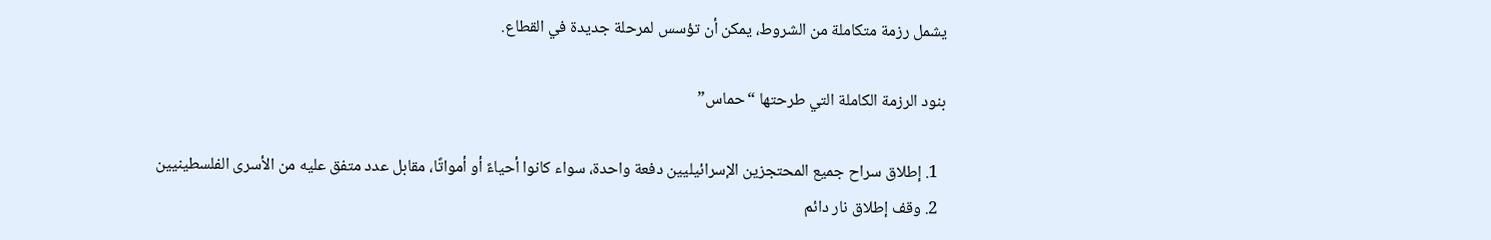يشمل رزمة متكاملة من الشروط، يمكن أن تؤسس لمرحلة جديدة في القطاع.

بنود الرزمة الكاملة التي طرحتها “حماس”

  1. إطلاق سراح جميع المحتجزين الإسرائيليين دفعة واحدة، سواء كانوا أحياءً أو أمواتًا، مقابل عدد متفق عليه من الأسرى الفلسطينيين
  2. وقف إطلاق نار دائم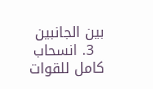بين الجانبين
  3. انسحاب كامل للقوات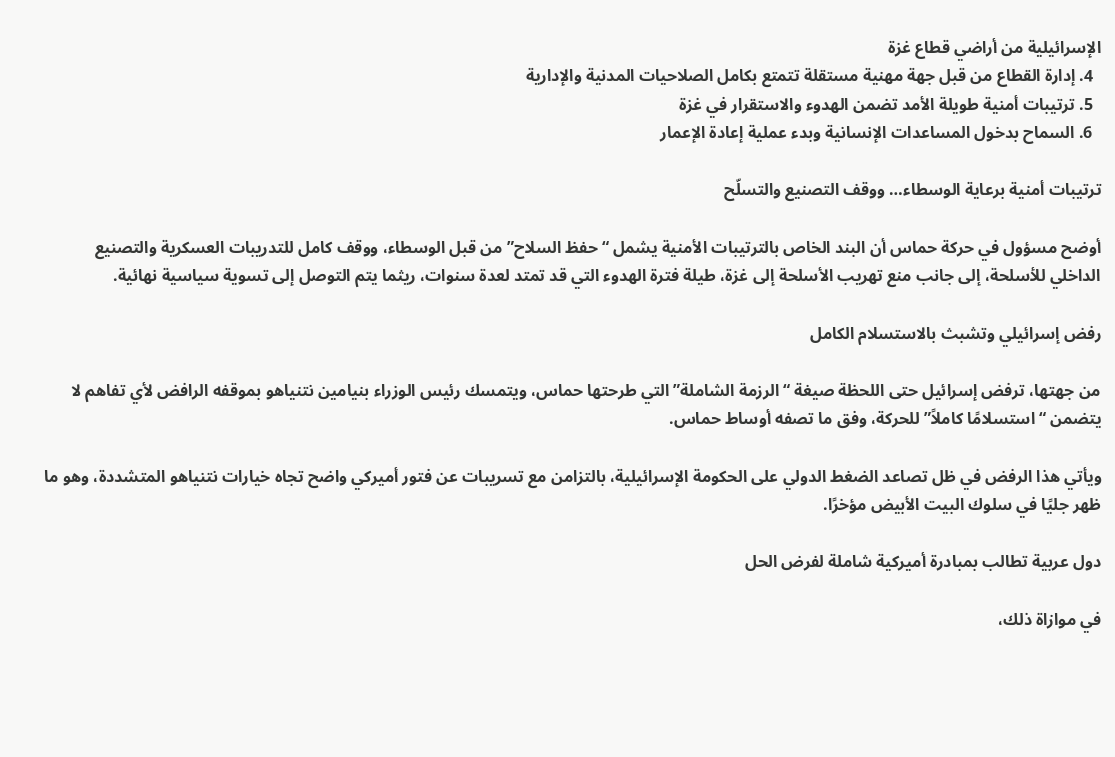الإسرائيلية من أراضي قطاع غزة
  4. إدارة القطاع من قبل جهة مهنية مستقلة تتمتع بكامل الصلاحيات المدنية والإدارية
  5. ترتيبات أمنية طويلة الأمد تضمن الهدوء والاستقرار في غزة
  6. السماح بدخول المساعدات الإنسانية وبدء عملية إعادة الإعمار

ترتيبات أمنية برعاية الوسطاء… ووقف التصنيع والتسلّح

أوضح مسؤول في حركة حماس أن البند الخاص بالترتيبات الأمنية يشمل “حفظ السلاح” من قبل الوسطاء، ووقف كامل للتدريبات العسكرية والتصنيع الداخلي للأسلحة، إلى جانب منع تهريب الأسلحة إلى غزة، طيلة فترة الهدوء التي قد تمتد لعدة سنوات، ريثما يتم التوصل إلى تسوية سياسية نهائية.

رفض إسرائيلي وتشبث بالاستسلام الكامل

من جهتها، ترفض إسرائيل حتى اللحظة صيغة “الرزمة الشاملة” التي طرحتها حماس، ويتمسك رئيس الوزراء بنيامين نتنياهو بموقفه الرافض لأي تفاهم لا يتضمن “استسلامًا كاملاً” للحركة، وفق ما تصفه أوساط حماس.

ويأتي هذا الرفض في ظل تصاعد الضغط الدولي على الحكومة الإسرائيلية، بالتزامن مع تسريبات عن فتور أميركي واضح تجاه خيارات نتنياهو المتشددة، وهو ما ظهر جليًا في سلوك البيت الأبيض مؤخرًا.

دول عربية تطالب بمبادرة أميركية شاملة لفرض الحل

في موازاة ذلك،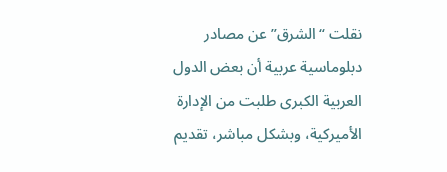نقلت “الشرق” عن مصادر دبلوماسية عربية أن بعض الدول العربية الكبرى طلبت من الإدارة الأميركية، وبشكل مباشر، تقديم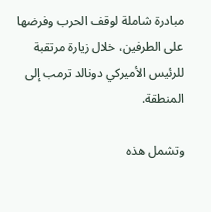مبادرة شاملة لوقف الحرب وفرضها على الطرفين، خلال زيارة مرتقبة للرئيس الأميركي دونالد ترمب إلى المنطقة.

وتشمل هذه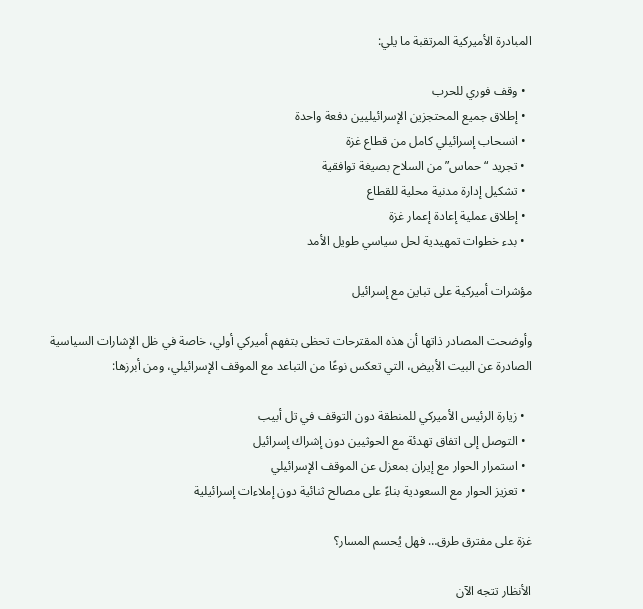المبادرة الأميركية المرتقبة ما يلي:

  • وقف فوري للحرب
  • إطلاق جميع المحتجزين الإسرائيليين دفعة واحدة
  • انسحاب إسرائيلي كامل من قطاع غزة
  • تجريد “حماس” من السلاح بصيغة توافقية
  • تشكيل إدارة مدنية محلية للقطاع
  • إطلاق عملية إعادة إعمار غزة
  • بدء خطوات تمهيدية لحل سياسي طويل الأمد

مؤشرات أميركية على تباين مع إسرائيل

وأوضحت المصادر ذاتها أن هذه المقترحات تحظى بتفهم أميركي أولي، خاصة في ظل الإشارات السياسية الصادرة عن البيت الأبيض، التي تعكس نوعًا من التباعد مع الموقف الإسرائيلي، ومن أبرزها:

  • زيارة الرئيس الأميركي للمنطقة دون التوقف في تل أبيب
  • التوصل إلى اتفاق تهدئة مع الحوثيين دون إشراك إسرائيل
  • استمرار الحوار مع إيران بمعزل عن الموقف الإسرائيلي
  • تعزيز الحوار مع السعودية بناءً على مصالح ثنائية دون إملاءات إسرائيلية

غزة على مفترق طرق… فهل يُحسم المسار؟

الأنظار تتجه الآن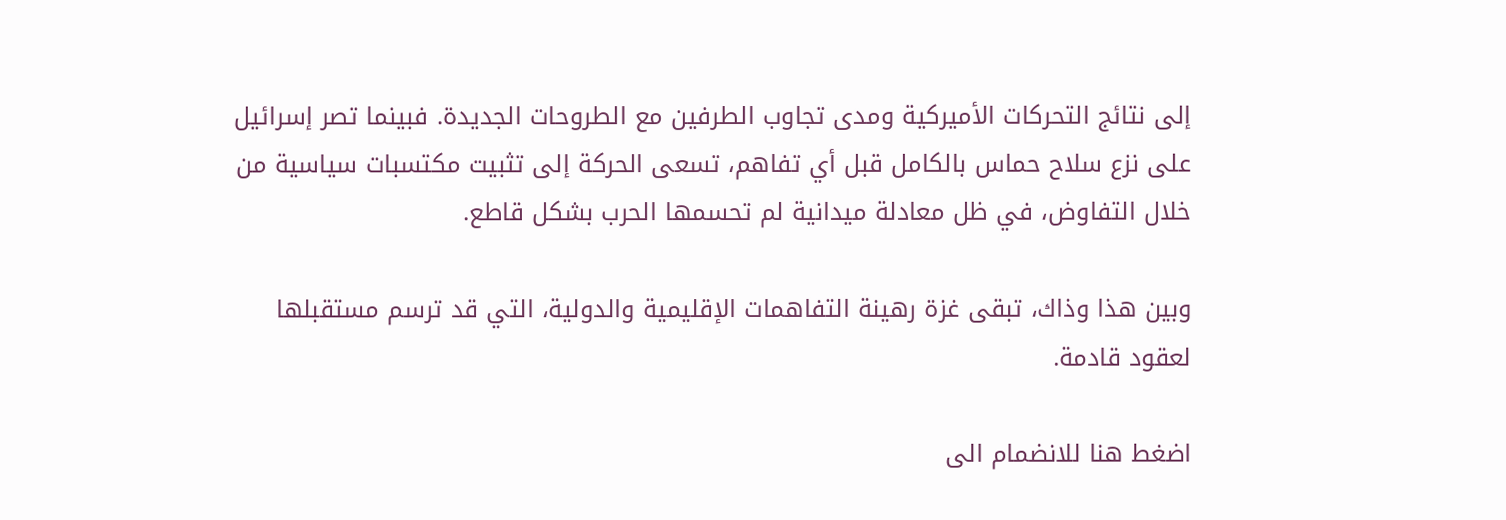إلى نتائج التحركات الأميركية ومدى تجاوب الطرفين مع الطروحات الجديدة. فبينما تصر إسرائيل على نزع سلاح حماس بالكامل قبل أي تفاهم، تسعى الحركة إلى تثبيت مكتسبات سياسية من خلال التفاوض، في ظل معادلة ميدانية لم تحسمها الحرب بشكل قاطع.

وبين هذا وذاك، تبقى غزة رهينة التفاهمات الإقليمية والدولية، التي قد ترسم مستقبلها لعقود قادمة.

اضغط هنا للانضمام الى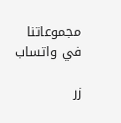مجموعاتنا في واتساب

زر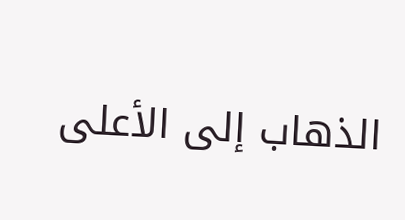الذهاب إلى الأعلى